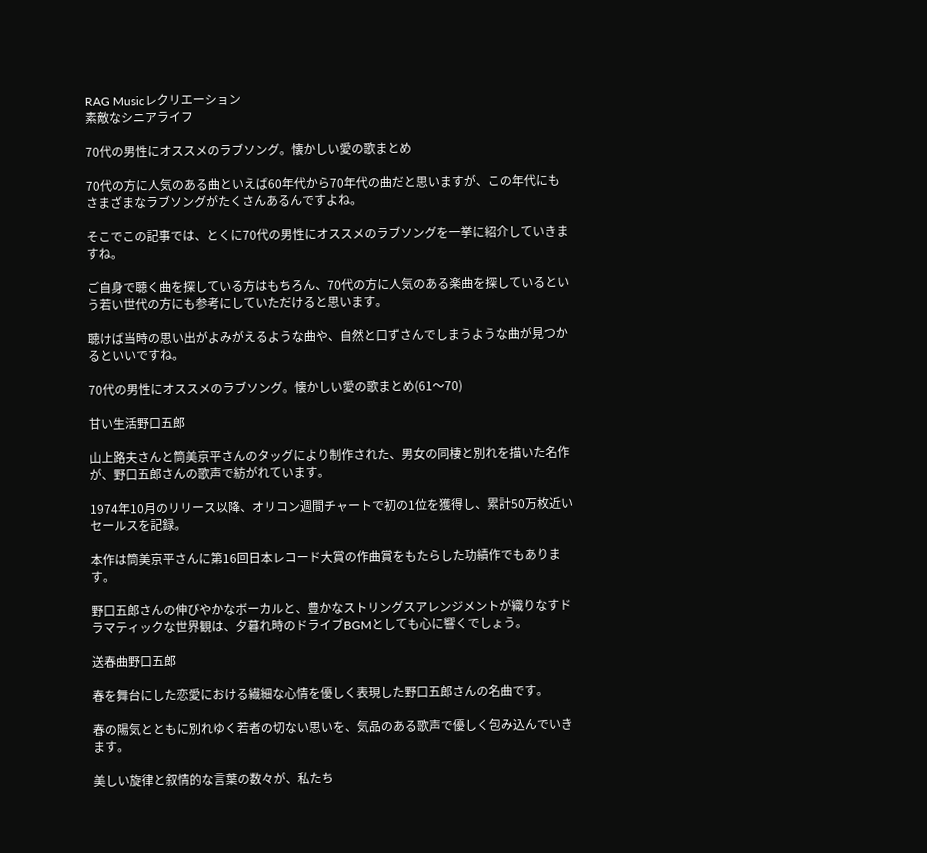RAG Musicレクリエーション
素敵なシニアライフ

70代の男性にオススメのラブソング。懐かしい愛の歌まとめ

70代の方に人気のある曲といえば60年代から70年代の曲だと思いますが、この年代にもさまざまなラブソングがたくさんあるんですよね。

そこでこの記事では、とくに70代の男性にオススメのラブソングを一挙に紹介していきますね。

ご自身で聴く曲を探している方はもちろん、70代の方に人気のある楽曲を探しているという若い世代の方にも参考にしていただけると思います。

聴けば当時の思い出がよみがえるような曲や、自然と口ずさんでしまうような曲が見つかるといいですね。

70代の男性にオススメのラブソング。懐かしい愛の歌まとめ(61〜70)

甘い生活野口五郎

山上路夫さんと筒美京平さんのタッグにより制作された、男女の同棲と別れを描いた名作が、野口五郎さんの歌声で紡がれています。

1974年10月のリリース以降、オリコン週間チャートで初の1位を獲得し、累計50万枚近いセールスを記録。

本作は筒美京平さんに第16回日本レコード大賞の作曲賞をもたらした功績作でもあります。

野口五郎さんの伸びやかなボーカルと、豊かなストリングスアレンジメントが織りなすドラマティックな世界観は、夕暮れ時のドライブBGMとしても心に響くでしょう。

送春曲野口五郎

春を舞台にした恋愛における繊細な心情を優しく表現した野口五郎さんの名曲です。

春の陽気とともに別れゆく若者の切ない思いを、気品のある歌声で優しく包み込んでいきます。

美しい旋律と叙情的な言葉の数々が、私たち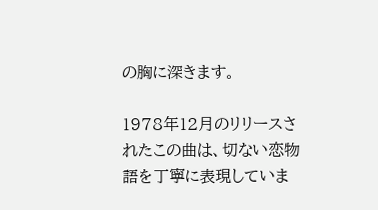の胸に深きます。

1978年12月のリリースされたこの曲は、切ない恋物語を丁寧に表現していま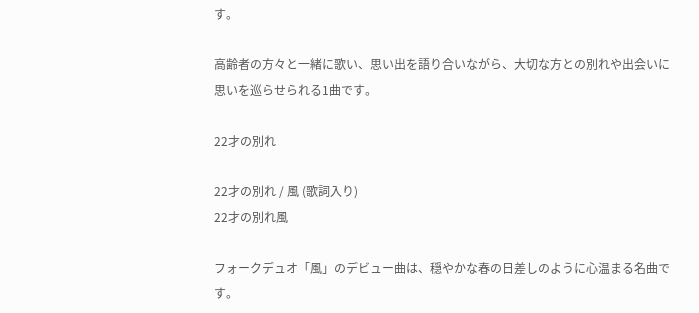す。

高齢者の方々と一緒に歌い、思い出を語り合いながら、大切な方との別れや出会いに思いを巡らせられる1曲です。

22才の別れ

22才の別れ / 風 (歌詞入り)
22才の別れ風

フォークデュオ「風」のデビュー曲は、穏やかな春の日差しのように心温まる名曲です。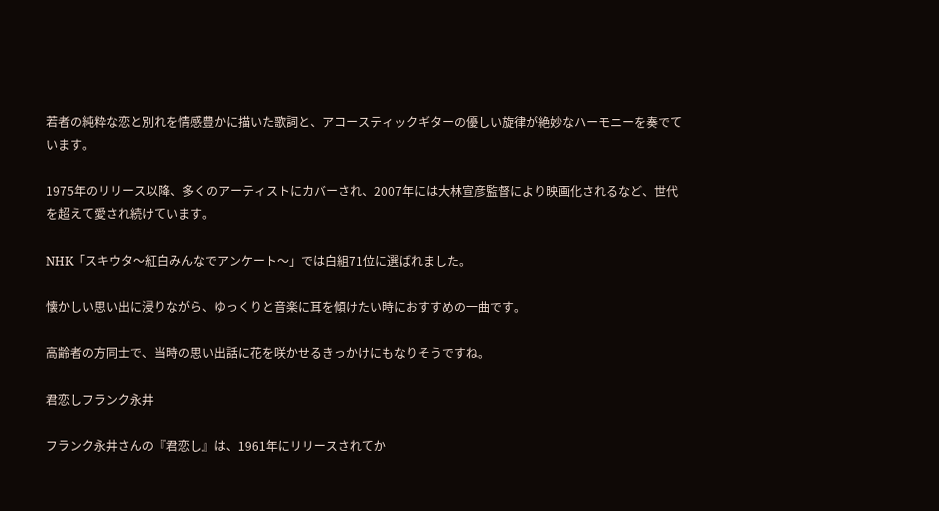若者の純粋な恋と別れを情感豊かに描いた歌詞と、アコースティックギターの優しい旋律が絶妙なハーモニーを奏でています。

1975年のリリース以降、多くのアーティストにカバーされ、2007年には大林宣彦監督により映画化されるなど、世代を超えて愛され続けています。

NHK「スキウタ〜紅白みんなでアンケート〜」では白組71位に選ばれました。

懐かしい思い出に浸りながら、ゆっくりと音楽に耳を傾けたい時におすすめの一曲です。

高齢者の方同士で、当時の思い出話に花を咲かせるきっかけにもなりそうですね。

君恋しフランク永井

フランク永井さんの『君恋し』は、1961年にリリースされてか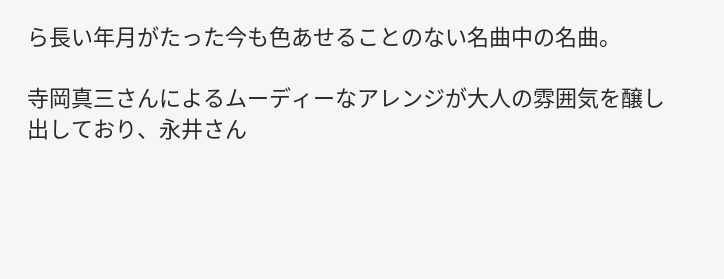ら長い年月がたった今も色あせることのない名曲中の名曲。

寺岡真三さんによるムーディーなアレンジが大人の雰囲気を醸し出しており、永井さん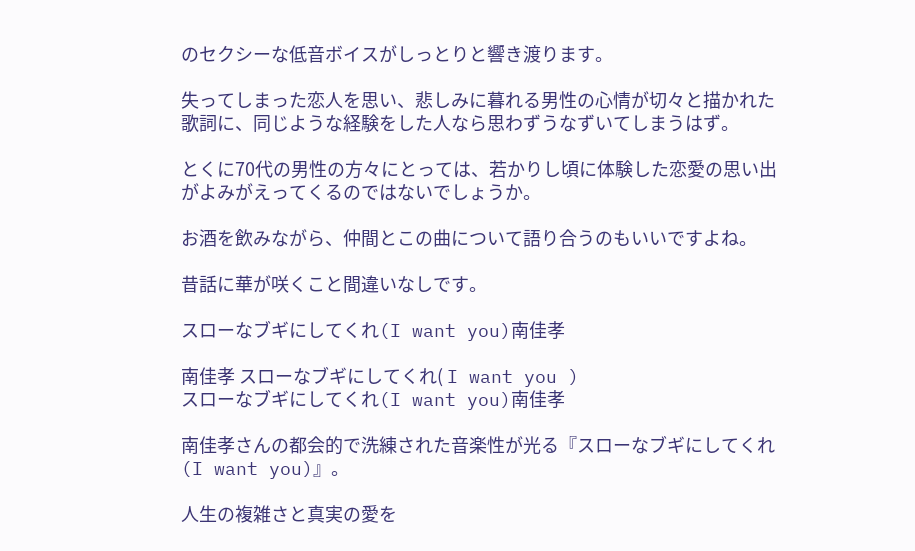のセクシーな低音ボイスがしっとりと響き渡ります。

失ってしまった恋人を思い、悲しみに暮れる男性の心情が切々と描かれた歌詞に、同じような経験をした人なら思わずうなずいてしまうはず。

とくに70代の男性の方々にとっては、若かりし頃に体験した恋愛の思い出がよみがえってくるのではないでしょうか。

お酒を飲みながら、仲間とこの曲について語り合うのもいいですよね。

昔話に華が咲くこと間違いなしです。

スローなブギにしてくれ(I want you)南佳孝

南佳孝 スローなブギにしてくれ( I want you )
スローなブギにしてくれ(I want you)南佳孝

南佳孝さんの都会的で洗練された音楽性が光る『スローなブギにしてくれ(I want you)』。

人生の複雑さと真実の愛を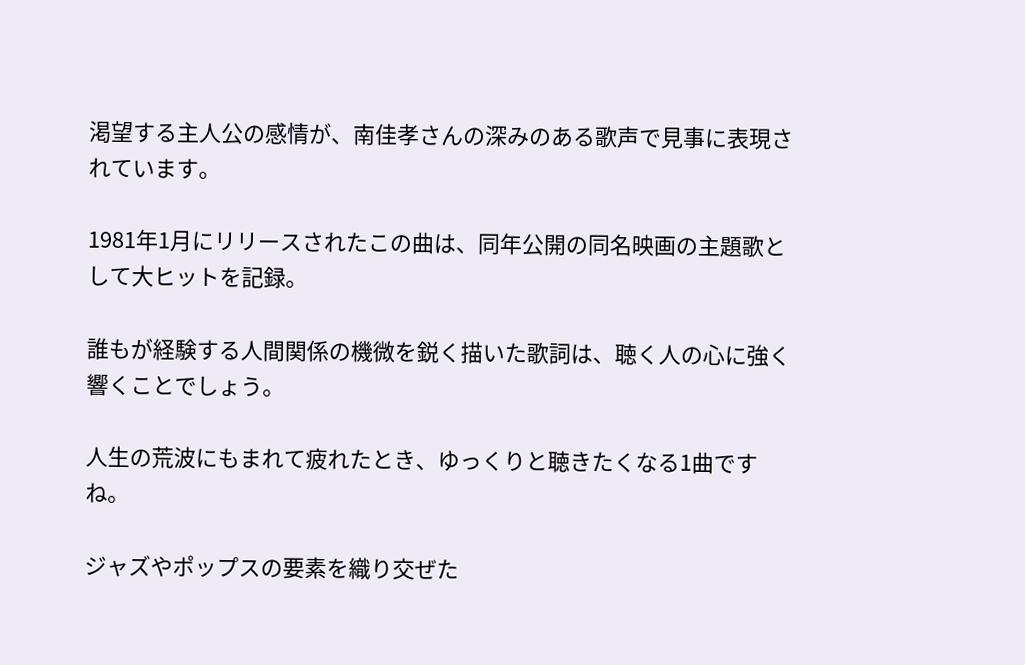渇望する主人公の感情が、南佳孝さんの深みのある歌声で見事に表現されています。

1981年1月にリリースされたこの曲は、同年公開の同名映画の主題歌として大ヒットを記録。

誰もが経験する人間関係の機微を鋭く描いた歌詞は、聴く人の心に強く響くことでしょう。

人生の荒波にもまれて疲れたとき、ゆっくりと聴きたくなる1曲ですね。

ジャズやポップスの要素を織り交ぜた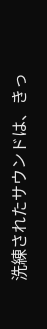洗練されたサウンドは、きっ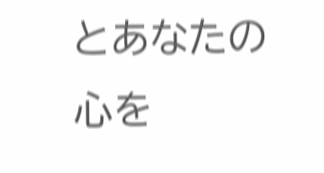とあなたの心を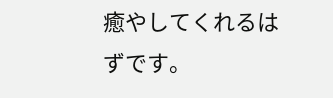癒やしてくれるはずです。